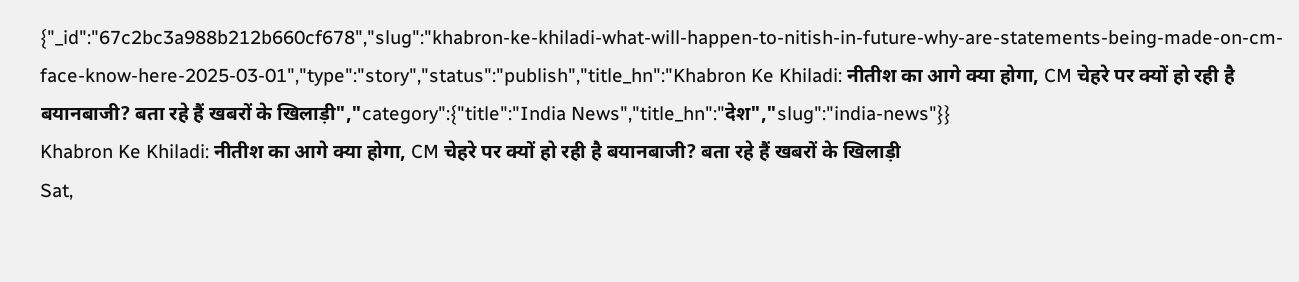{"_id":"67c2bc3a988b212b660cf678","slug":"khabron-ke-khiladi-what-will-happen-to-nitish-in-future-why-are-statements-being-made-on-cm-face-know-here-2025-03-01","type":"story","status":"publish","title_hn":"Khabron Ke Khiladi: नीतीश का आगे क्या होगा, CM चेहरे पर क्यों हो रही है बयानबाजी? बता रहे हैं खबरों के खिलाड़ी","category":{"title":"India News","title_hn":"देश","slug":"india-news"}}
Khabron Ke Khiladi: नीतीश का आगे क्या होगा, CM चेहरे पर क्यों हो रही है बयानबाजी? बता रहे हैं खबरों के खिलाड़ी
Sat,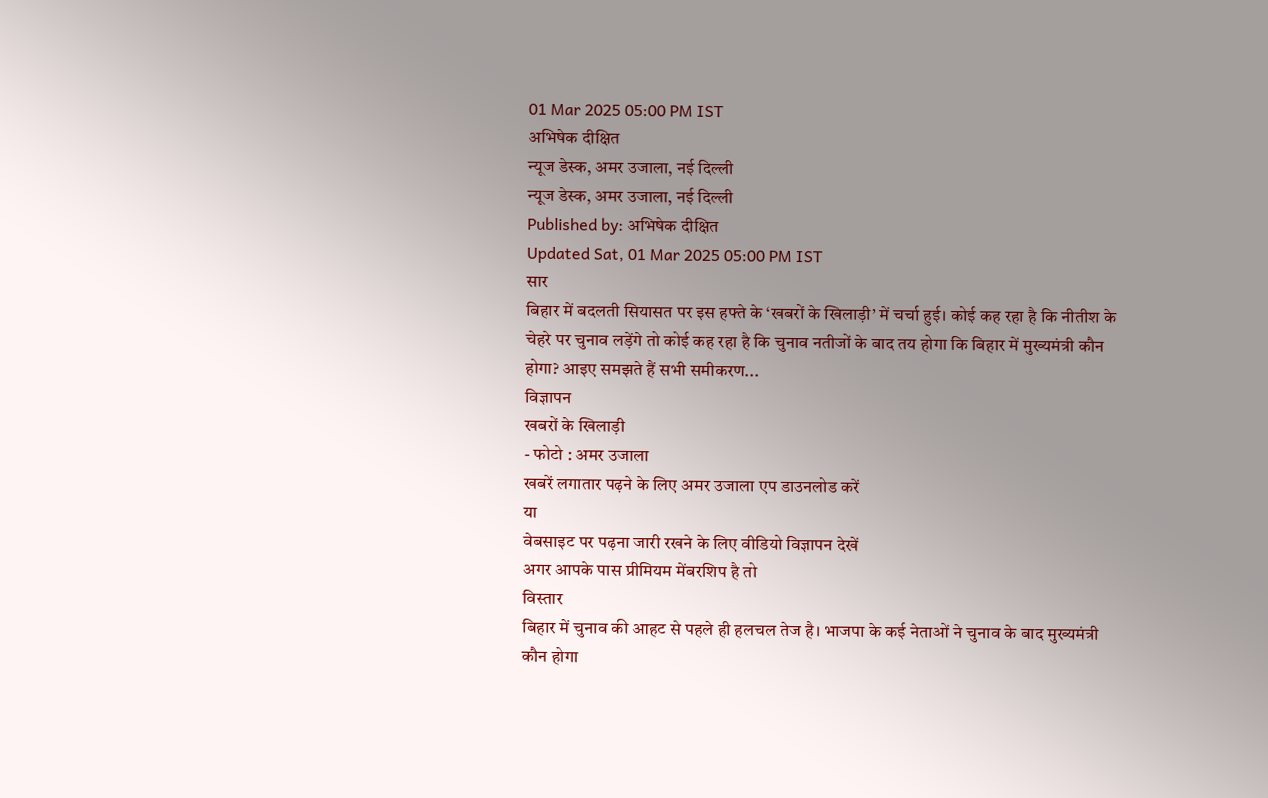01 Mar 2025 05:00 PM IST
अभिषेक दीक्षित
न्यूज डेस्क, अमर उजाला, नई दिल्ली
न्यूज डेस्क, अमर उजाला, नई दिल्ली
Published by: अभिषेक दीक्षित
Updated Sat, 01 Mar 2025 05:00 PM IST
सार
बिहार में बदलती सियासत पर इस हफ्ते के ‘खबरों के खिलाड़ी’ में चर्चा हुई। कोई कह रहा है कि नीतीश के चेहरे पर चुनाव लड़ेंगे तो कोई कह रहा है कि चुनाव नतीजों के बाद तय होगा कि बिहार में मुख्यमंत्री कौन होगा? आइए समझते हैं सभी समीकरण...
विज्ञापन
खबरों के खिलाड़ी
- फोटो : अमर उजाला
खबरें लगातार पढ़ने के लिए अमर उजाला एप डाउनलोड करें
या
वेबसाइट पर पढ़ना जारी रखने के लिए वीडियो विज्ञापन देखें
अगर आपके पास प्रीमियम मेंबरशिप है तो
विस्तार
बिहार में चुनाव की आहट से पहले ही हलचल तेज है। भाजपा के कई नेताओं ने चुनाव के बाद मुख्यमंत्री कौन होगा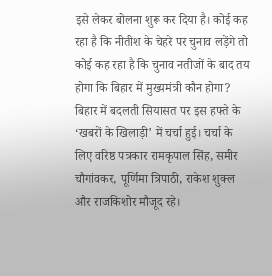इसे लेकर बोलना शुरू कर दिया है। कोई कह रहा है कि नीतीश के चेहरे पर चुनाव लड़ेंगे तो कोई कह रहा है कि चुनाव नतीजों के बाद तय होगा कि बिहार में मुख्यमंत्री कौन होगा? बिहार में बदलती सियासत पर इस हफ्ते के ‘खबरों के खिलाड़ी’ में चर्चा हुई। चर्चा के लिए वरिष्ठ पत्रकार रामकृपाल सिंह, समीर चौगांवकर, पूर्णिमा त्रिपाठी, राकेश शुक्ल और राजकिशोर मौजूद रहे।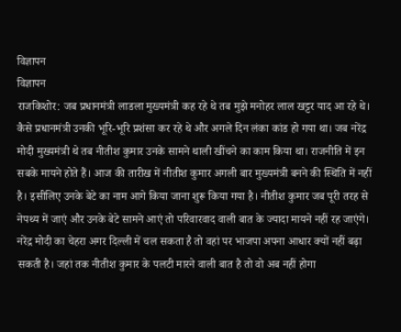विज्ञापन
विज्ञापन
राजकिशोर: जब प्रधानमंत्री लाडला मुख्यमंत्री कह रहे थे तब मुझे मनोहर लाल खट्टर याद आ रहे थे। कैसे प्रधानमंत्री उनकी भूरि-भूरि प्रशंसा कर रहे थे और अगले दिन लंका कांड हो गया था। जब नरेंद्र मोदी मुख्यमंत्री थे तब नीतीश कुमार उनके सामने थाली खींचने का काम किया था। राजनीति में इन सबके मायने होते हैं। आज की तारीख में नीतीश कुमार अगली बार मुख्यमंत्री बनने की स्थिति में नहीं है। इसीलिए उनके बेटे का नाम आगे किया जाना शुरू किया गया है। नीतीश कुमार जब पूरी तरह से नेपथ्य में जाएं और उनके बेटे सामने आएं तो परिवारवाद वाली बात के ज्यादा मायने नहीं रह जाएंगे। नरेंद्र मोदी का चेहरा अगर दिल्ली में चल सकता है तो वहां पर भाजपा अपना आधार क्यों नहीं बढ़ा सकती है। जहां तक नीतीश कुमार के पलटी मारने वाली बात है तो वो अब नहीं होगा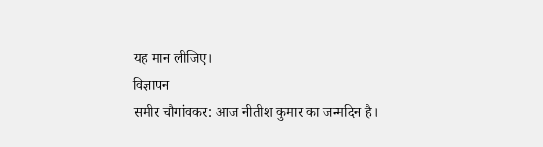यह मान लीजिए।
विज्ञापन
समीर चौगांवकर: आज नीतीश कुमार का जन्मदिन है।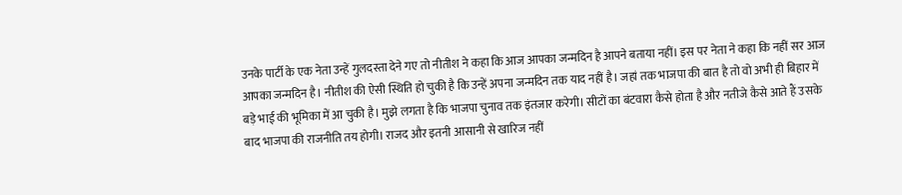उनके पार्टी के एक नेता उन्हें गुलदस्ता देने गए तो नीतीश ने कहा कि आज आपका जन्मदिन है आपने बताया नहीं। इस पर नेता ने कहा कि नहीं सर आज आपका जन्मदिन है। नीतीश की ऐसी स्थिति हो चुकी है कि उन्हें अपना जन्मदिन तक याद नहीं है। जहां तक भाजपा की बात है तो वो अभी ही बिहार में बड़े भाई की भूमिका में आ चुकी है। मुझे लगता है कि भाजपा चुनाव तक इंतजार करेगी। सीटों का बंटवारा कैसे होता है और नतीजे कैसे आते हैं उसके बाद भाजपा की राजनीति तय होगी। राजद और इतनी आसानी से खारिज नहीं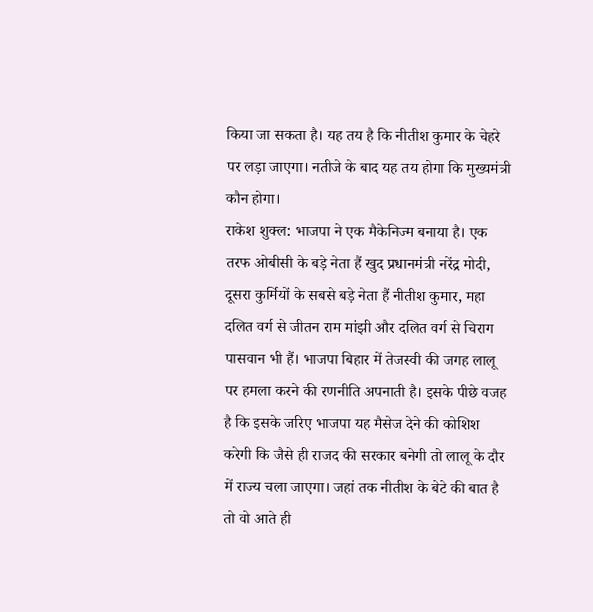किया जा सकता है। यह तय है कि नीतीश कुमार के चेहरे पर लड़ा जाएगा। नतीजे के बाद यह तय होगा कि मुख्यमंत्री कौन होगा।
राकेश शुक्ल: भाजपा ने एक मैकेनिज्म बनाया है। एक तरफ ओबीसी के बड़े नेता हैं खुद प्रधानमंत्री नरेंद्र मोदी, दूसरा कुर्मियों के सबसे बड़े नेता हैं नीतीश कुमार, महा दलित वर्ग से जीतन राम मांझी और दलित वर्ग से चिराग पासवान भी हैं। भाजपा बिहार में तेजस्वी की जगह लालू पर हमला करने की रणनीति अपनाती है। इसके पीछे वजह है कि इसके जरिए भाजपा यह मैसेज देने की कोशिश करेगी कि जैसे ही राजद की सरकार बनेगी तो लालू के दौर में राज्य चला जाएगा। जहां तक नीतीश के बेटे की बात है तो वो आते ही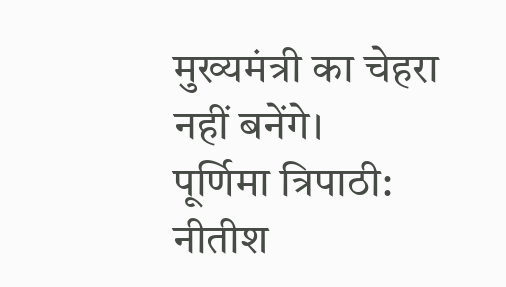मुख्यमंत्री का चेहरा नहीं बनेंगे।
पूर्णिमा त्रिपाठी: नीतीश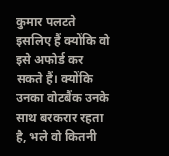कुमार पलटते इसलिए हैं क्योंकि वो इसे अफोर्ड कर सकते हैं। क्योंकि उनका वोटबैंक उनके साथ बरकरार रहता है, भले वो कितनी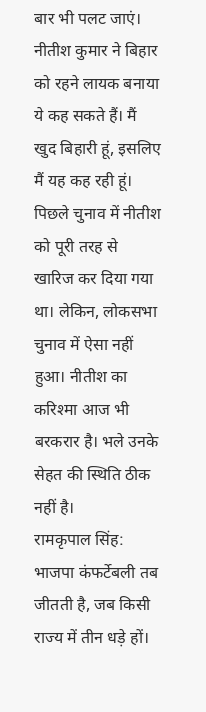बार भी पलट जाएं। नीतीश कुमार ने बिहार को रहने लायक बनाया ये कह सकते हैं। मैं खुद बिहारी हूं, इसलिए मैं यह कह रही हूं। पिछले चुनाव में नीतीश को पूरी तरह से खारिज कर दिया गया था। लेकिन, लोकसभा चुनाव में ऐसा नहीं हुआ। नीतीश का करिश्मा आज भी बरकरार है। भले उनके सेहत की स्थिति ठीक नहीं है।
रामकृपाल सिंह: भाजपा कंफर्टेबली तब जीतती है, जब किसी राज्य में तीन धड़े हों।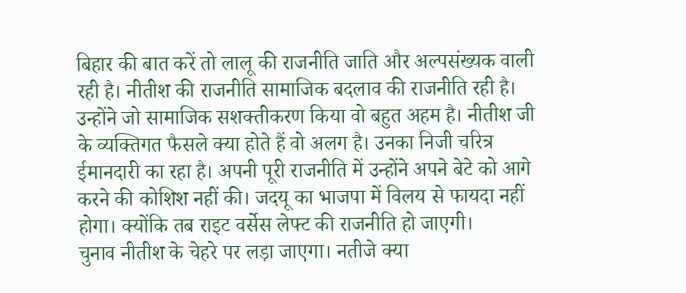बिहार की बात करें तो लालू की राजनीति जाति और अल्पसंख्यक वाली रही है। नीतीश की राजनीति सामाजिक बदलाव की राजनीति रही है। उन्होंने जो सामाजिक सशक्तीकरण किया वो बहुत अहम है। नीतीश जी के व्यक्तिगत फैसले क्या होते हैं वो अलग है। उनका निजी चरित्र ईमानदारी का रहा है। अपनी पूरी राजनीति में उन्होंने अपने बेटे को आगे करने की कोशिश नहीं की। जदयू का भाजपा में विलय से फायदा नहीं होगा। क्योंकि तब राइट वर्सेस लेफ्ट की राजनीति हो जाएगी।
चुनाव नीतीश के चेहरे पर लड़ा जाएगा। नतीजे क्या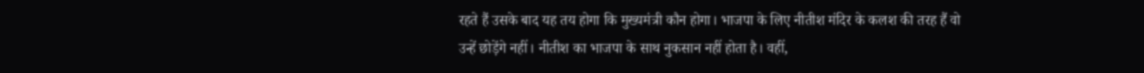रहते हैं उसके बाद यह तय होगा कि मुख्यमंत्री कौन होगा। भाजपा के लिए नीतीश मंदिर के कलश की तरह हैं वो उन्हें छोड़ेंगे नहीं। नीतीश का भाजपा के साथ नुकसान नहीं होता है। वहीं,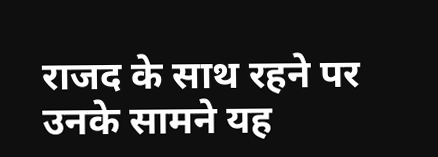राजद के साथ रहने पर उनके सामने यह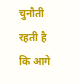चुनौती रहती है कि आगे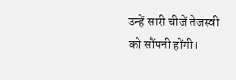उन्हें सारी चीजें तेजस्वी को सौंपनी होंगी।